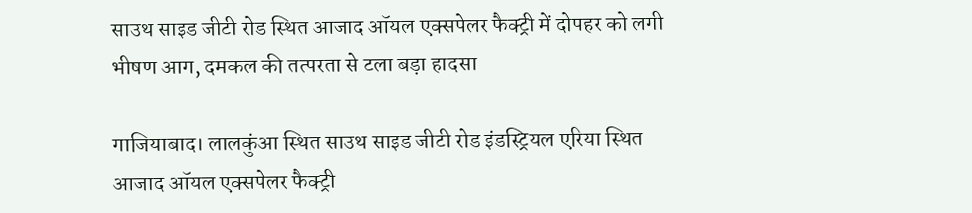साउथ साइड जीटी रोड स्थित आजाद ऑयल एक्सपेलर फैक्ट्री में दोपहर को लगी भीषण आग, दमकल की तत्परता से टला बड़ा हादसा

गाजियाबाद। लालकुंआ स्थित साउथ साइड जीटी रोड इंडस्ट्रियल एरिया स्थित आजाद ऑयल एक्सपेलर फैक्ट्री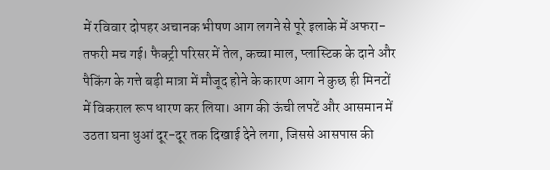में रविवार दोपहर अचानक भीषण आग लगने से पूरे इलाके में अफरा-तफरी मच गई। फैक्ट्री परिसर में तेल, कच्चा माल, प्लास्टिक के दाने और पैकिंग के गत्ते बड़ी मात्रा में मौजूद होने के कारण आग ने कुछ ही मिनटों में विकराल रूप धारण कर लिया। आग की ऊंची लपटें और आसमान में उठता घना धुआं दूर-दूर तक दिखाई देने लगा, जिससे आसपास की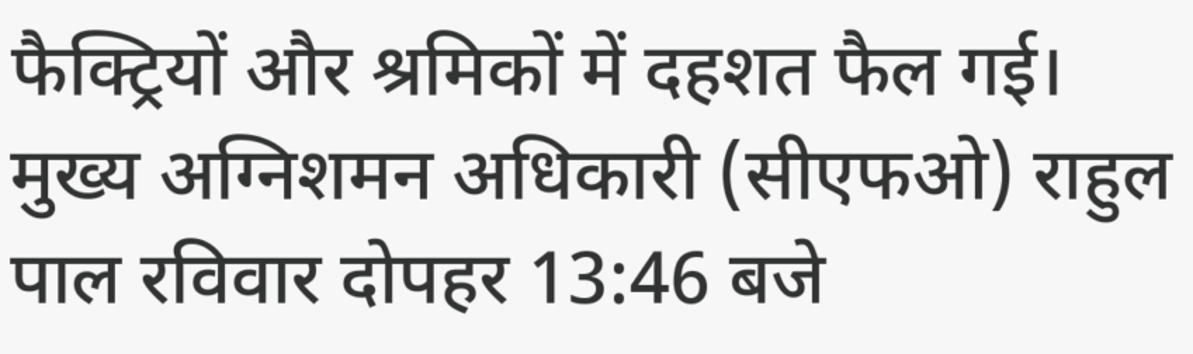फैक्ट्रियों और श्रमिकों में दहशत फैल गई। मुख्य अग्निशमन अधिकारी (सीएफओ) राहुल पाल रविवार दोपहर 13:46 बजे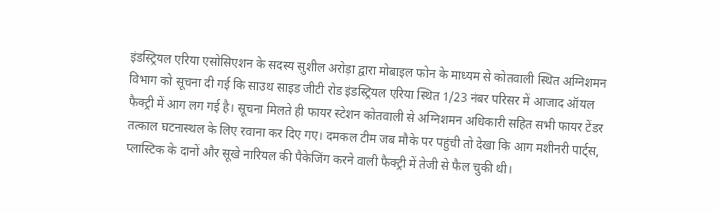इंडस्ट्रियल एरिया एसोसिएशन के सदस्य सुशील अरोड़ा द्वारा मोबाइल फोन के माध्यम से कोतवाली स्थित अग्निशमन विभाग को सूचना दी गई कि साउथ साइड जीटी रोड इंडस्ट्रियल एरिया स्थित 1/23 नंबर परिसर में आजाद ऑयल फैक्ट्री में आग लग गई है। सूचना मिलते ही फायर स्टेशन कोतवाली से अग्निशमन अधिकारी सहित सभी फायर टेंडर तत्काल घटनास्थल के लिए रवाना कर दिए गए। दमकल टीम जब मौके पर पहुंची तो देखा कि आग मशीनरी पार्ट्स, प्लास्टिक के दानों और सूखे नारियल की पैकेजिंग करने वाली फैक्ट्री में तेजी से फैल चुकी थी।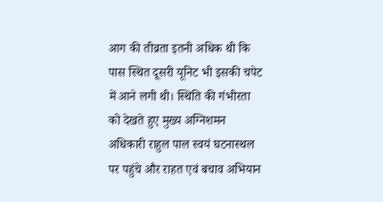आग की तीव्रता इतनी अधिक थी कि पास स्थित दूसरी यूनिट भी इसकी चपेट में आने लगी थी। स्थिति की गंभीरता को देखते हुए मुख्य अग्निशमन अधिकारी राहुल पाल स्वयं घटनास्थल पर पहुंचे और राहत एवं बचाव अभियान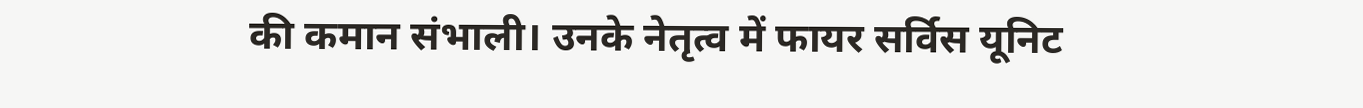की कमान संभाली। उनके नेतृत्व में फायर सर्विस यूनिट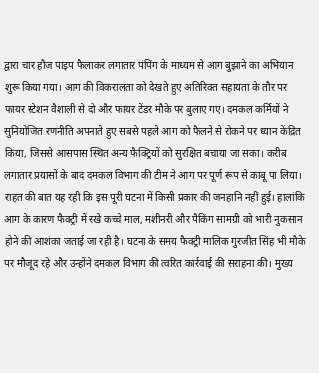द्वारा चार हौज पाइप फैलाकर लगातार पंपिंग के माध्यम से आग बुझाने का अभियान शुरू किया गया। आग की विकरालता को देखते हुए अतिरिक्त सहायता के तौर पर फायर स्टेशन वैशाली से दो और फायर टेंडर मौके पर बुलाए गए। दमकल कर्मियों ने सुनियोजित रणनीति अपनाते हुए सबसे पहले आग को फैलने से रोकने पर ध्यान केंद्रित किया, जिससे आसपास स्थित अन्य फैक्ट्रियों को सुरक्षित बचाया जा सका। करीब लगातार प्रयासों के बाद दमकल विभाग की टीम ने आग पर पूर्ण रूप से काबू पा लिया। राहत की बात यह रही कि इस पूरी घटना में किसी प्रकार की जनहानि नहीं हुई। हालांकि आग के कारण फैक्ट्री में रखे कच्चे माल, मशीनरी और पैकिंग सामग्री को भारी नुकसान होने की आशंका जताई जा रही है। घटना के समय फैक्ट्री मालिक गुरजीत सिंह भी मौके पर मौजूद रहे और उन्होंने दमकल विभाग की त्वरित कार्रवाई की सराहना की। मुख्य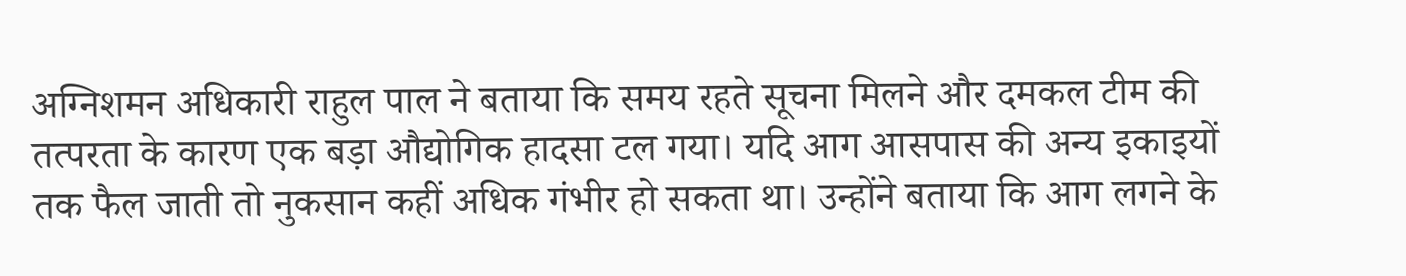अग्निशमन अधिकारी राहुल पाल ने बताया कि समय रहते सूचना मिलने और दमकल टीम की तत्परता के कारण एक बड़ा औद्योगिक हादसा टल गया। यदि आग आसपास की अन्य इकाइयों तक फैल जाती तो नुकसान कहीं अधिक गंभीर हो सकता था। उन्होंने बताया कि आग लगने के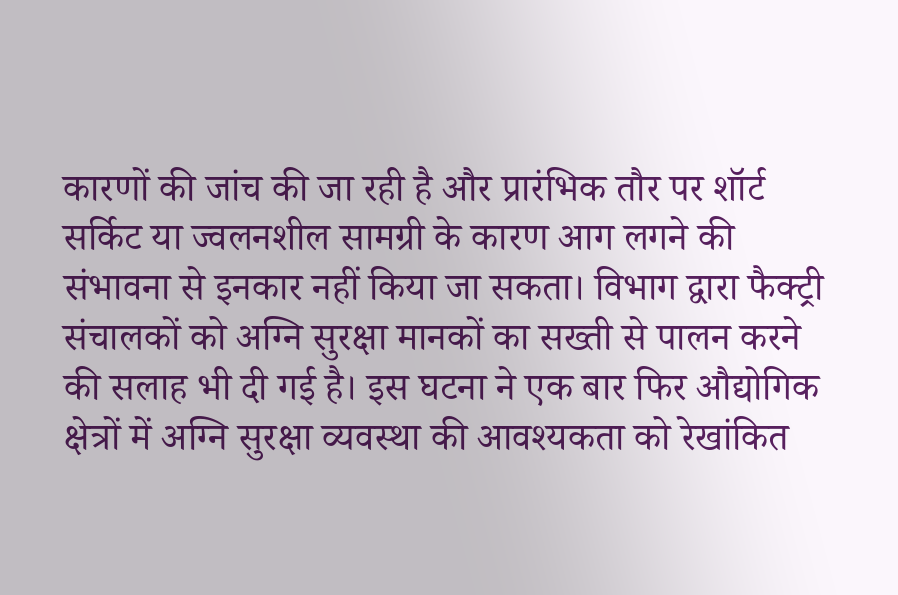कारणों की जांच की जा रही है और प्रारंभिक तौर पर शॉर्ट सर्किट या ज्वलनशील सामग्री के कारण आग लगने की संभावना से इनकार नहीं किया जा सकता। विभाग द्वारा फैक्ट्री संचालकों को अग्नि सुरक्षा मानकों का सख्ती से पालन करने की सलाह भी दी गई है। इस घटना ने एक बार फिर औद्योगिक क्षेत्रों में अग्नि सुरक्षा व्यवस्था की आवश्यकता को रेखांकित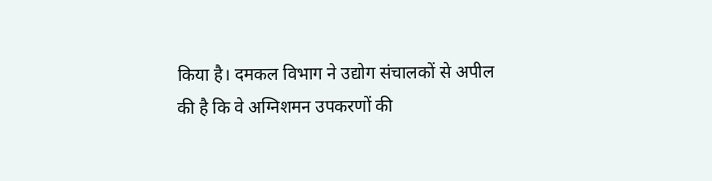किया है। दमकल विभाग ने उद्योग संचालकों से अपील की है कि वे अग्निशमन उपकरणों की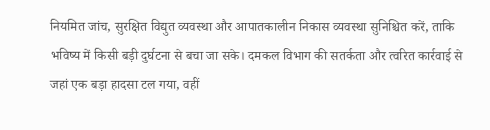नियमित जांच, सुरक्षित विद्युत व्यवस्था और आपातकालीन निकास व्यवस्था सुनिश्चित करें, ताकि भविष्य में किसी बड़ी दुर्घटना से बचा जा सके। दमकल विभाग की सतर्कता और त्वरित कार्रवाई से जहां एक बड़ा हादसा टल गया, वहीं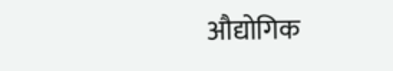औद्योगिक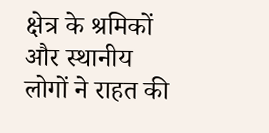क्षेत्र के श्रमिकों और स्थानीय लोगों ने राहत की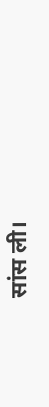सांस ली।